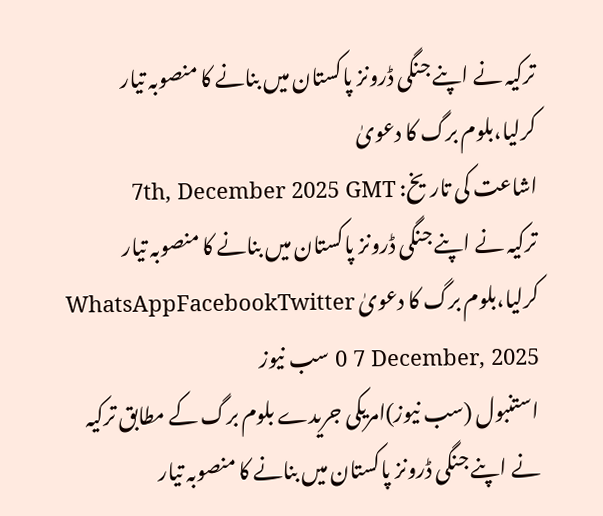ترکیہ نے اپنے جنگی ڈرونز پاکستان میں بنانے کا منصوبہ تیار کرلیا،بلوم برگ کا دعویٰ
اشاعت کی تاریخ: 7th, December 2025 GMT
ترکیہ نے اپنے جنگی ڈرونز پاکستان میں بنانے کا منصوبہ تیار کرلیا،بلوم برگ کا دعویٰ WhatsAppFacebookTwitter 0 7 December, 2025 سب نیوز
استنبول (سب نیوز)امریکی جریدے بلوم برگ کے مطابق ترکیہ نے اپنے جنگی ڈرونز پاکستان میں بنانے کا منصوبہ تیار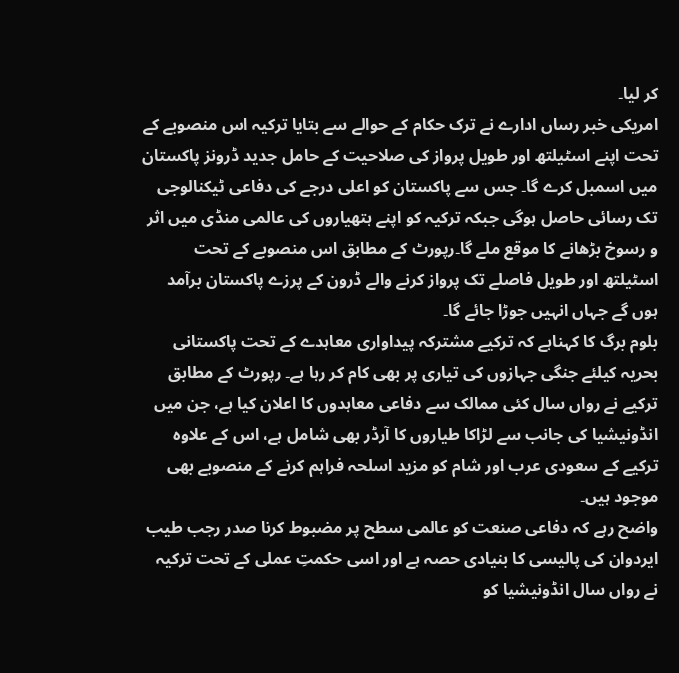کر لیا۔
امریکی خبر رساں ادارے نے ترک حکام کے حوالے سے بتایا ترکیہ اس منصوبے کے تحت اپنے اسٹیلتھ اور طویل پرواز کی صلاحیت کے حامل جدید ڈرونز پاکستان میں اسمبل کرے گا۔ جس سے پاکستان کو اعلی درجے کی دفاعی ٹیکنالوجی تک رسائی حاصل ہوگی جبکہ ترکیہ کو اپنے ہتھیاروں کی عالمی منڈی میں اثر و رسوخ بڑھانے کا موقع ملے گا۔رپورٹ کے مطابق اس منصوبے کے تحت اسٹیلتھ اور طویل فاصلے تک پرواز کرنے والے ڈرون کے پرزے پاکستان برآمد ہوں گے جہاں انہیں جوڑا جائے گا۔
بلوم برگ کا کہناہے کہ ترکیے مشترکہ پیداواری معاہدے کے تحت پاکستانی بحریہ کیلئے جنگی جہازوں کی تیاری پر بھی کام کر رہا ہے۔ رپورٹ کے مطابق ترکیے نے رواں سال کئی ممالک سے دفاعی معاہدوں کا اعلان کیا ہے، جن میں انڈونیشیا کی جانب سے لڑاکا طیاروں کا آرڈر بھی شامل ہے، اس کے علاوہ ترکیے کے سعودی عرب اور شام کو مزید اسلحہ فراہم کرنے کے منصوبے بھی موجود ہیں۔
واضح رہے کہ دفاعی صنعت کو عالمی سطح پر مضبوط کرنا صدر رجب طیب ایردوان کی پالیسی کا بنیادی حصہ ہے اور اسی حکمتِ عملی کے تحت ترکیہ نے رواں سال انڈونیشیا کو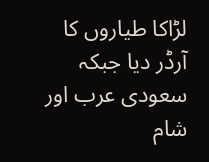لڑاکا طیاروں کا آرڈر دیا جبکہ سعودی عرب اور شام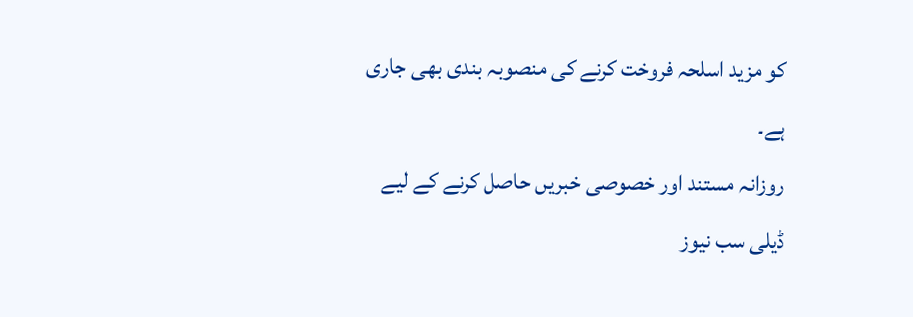کو مزید اسلحہ فروخت کرنے کی منصوبہ بندی بھی جاری ہے۔
روزانہ مستند اور خصوصی خبریں حاصل کرنے کے لیے ڈیلی سب نیوز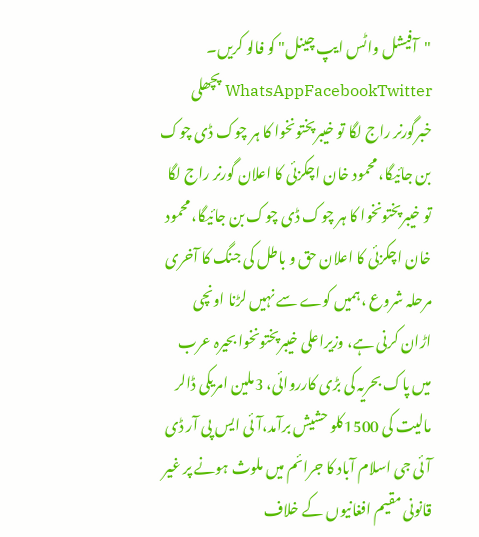"آفیشل واٹس ایپ چینل" کو فالو کریں۔
WhatsAppFacebookTwitter پچھلی خبرگورنر راج لگا تو خیبرپختونخوا کا ہر چوک ڈی چوک بن جائیگا، محمود خان اچکزئی کا اعلان گورنر راج لگا تو خیبرپختونخوا کا ہر چوک ڈی چوک بن جائیگا، محمود خان اچکزئی کا اعلان حق و باطل کی جنگ کا آخری مرحلہ شروع ،ہمیں کوے سے نہیں لڑنا اونچی اڑان کرنی ہے، وزیراعلی خیبرپختونخوا بحیرہ عرب میں پاک بحریہ کی بڑی کارروائی، 3ملین امریکی ڈالر مالیت کی 1500کلو حشیش برآمد،آئی ایس پی آر ڈی آئی جی اسلام آباد کا جرائم میں ملوث ہونے پر غیر قانونی مقیم افغانیوں کے خلاف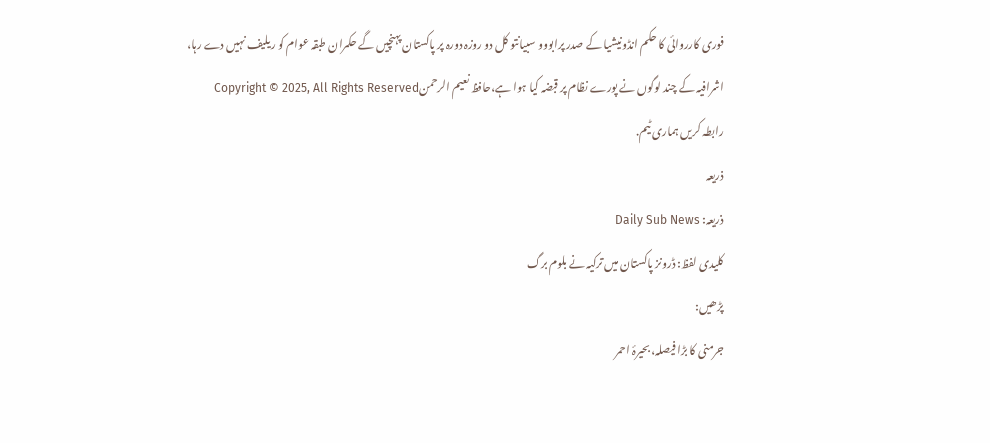فوری کارروائی کا حکم انڈونیشیا کے صدر پرابووو سبیانتو کل دو روزہ دورہ پر پاکستان پہنچیں گے حکمران طبقہ عوام کو ریلیف نہیں دے رہا، اشرافیہ کے چند لوگوں نے پورے نظام پر قبضہ کیا ہوا ہے،حافظ نعیم الرحمنCopyright © 2025, All Rights Reserved
رابطہ کریں ہماری ٹیم.
ذریعہ
ذریعہ: Daily Sub News
کلیدی لفظ: ڈرونز پاکستان میں ترکیہ نے بلوم برگ
پڑھیں:
جرمنی کا بڑا فیصلہ، بحیرۂ احمر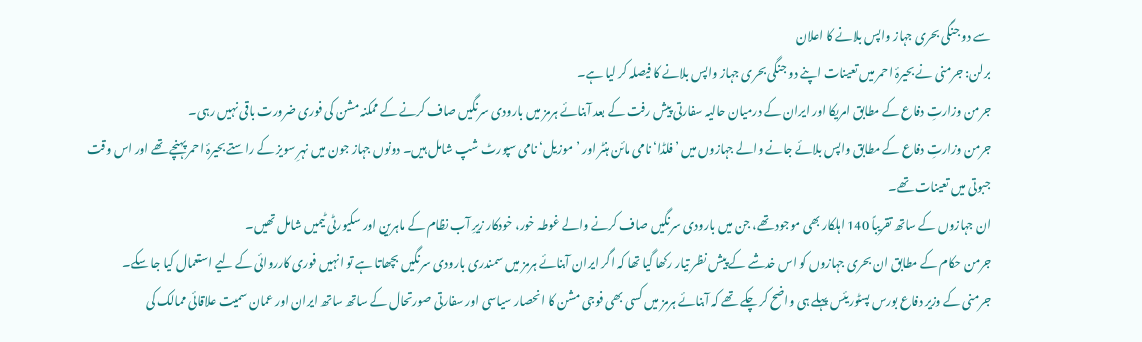سے دو جنگی بحری جہاز واپس بلانے کا اعلان
برلن: جرمنی نے بحیرۂ احمر میں تعینات اپنے دو جنگی بحری جہاز واپس بلانے کا فیصلہ کر لیا ہے۔
جرمن وزارتِ دفاع کے مطابق امریکا اور ایران کے درمیان حالیہ سفارتی پیش رفت کے بعد آبنائے ہرمز میں بارودی سرنگیں صاف کرنے کے ممکنہ مشن کی فوری ضرورت باقی نہیں رہی۔
جرمن وزارتِ دفاع کے مطابق واپس بلائے جانے والے جہازوں میں ’فلڈا‘ نامی مائن ہنٹر اور ’موزیل‘ نامی سپورٹ شپ شامل ہیں۔ دونوں جہاز جون میں نہرِ سویز کے راستے بحیرۂ احمر پہنچے تھے اور اس وقت جبوتی میں تعینات تھے۔
ان جہازوں کے ساتھ تقریباً 140 اہلکار بھی موجود تھے، جن میں بارودی سرنگیں صاف کرنے والے غوطہ خور، خودکار زیرِ آب نظام کے ماہرین اور سکیورٹی ٹیمیں شامل تھیں۔
جرمن حکام کے مطابق ان بحری جہازوں کو اس خدشے کے پیش نظر تیار رکھا گیا تھا کہ اگر ایران آبنائے ہرمز میں سمندری بارودی سرنگیں بچھاتا ہے تو انہیں فوری کارروائی کے لیے استعمال کیا جا سکے۔
جرمنی کے وزیر دفاع بورس پسٹوریئس پہلے ہی واضح کر چکے تھے کہ آبنائے ہرمز میں کسی بھی فوجی مشن کا انحصار سیاسی اور سفارتی صورتحال کے ساتھ ساتھ ایران اور عمان سمیت علاقائی ممالک کی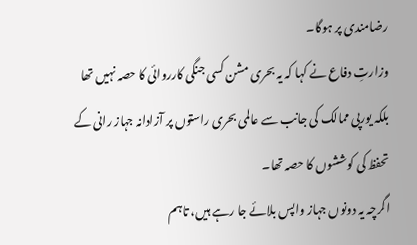رضامندی پر ہوگا۔
وزارتِ دفاع نے کہا کہ یہ بحری مشن کسی جنگی کارروائی کا حصہ نہیں تھا بلکہ یورپی ممالک کی جانب سے عالمی بحری راستوں پر آزادانہ جہاز رانی کے تحفظ کی کوششوں کا حصہ تھا۔
اگرچہ یہ دونوں جہاز واپس بلائے جا رہے ہیں، تاہم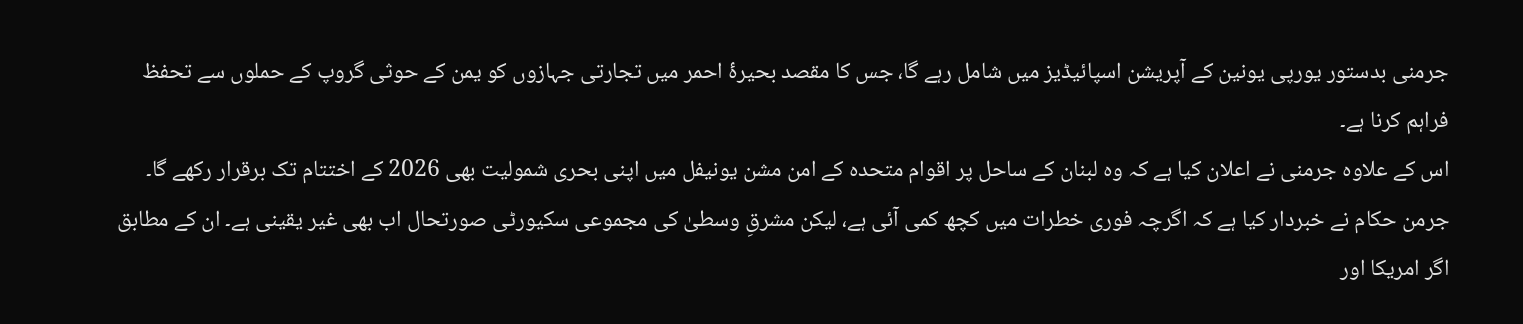جرمنی بدستور یورپی یونین کے آپریشن اسپائیڈیز میں شامل رہے گا، جس کا مقصد بحیرۂ احمر میں تجارتی جہازوں کو یمن کے حوثی گروپ کے حملوں سے تحفظ فراہم کرنا ہے۔
اس کے علاوہ جرمنی نے اعلان کیا ہے کہ وہ لبنان کے ساحل پر اقوام متحدہ کے امن مشن یونیفل میں اپنی بحری شمولیت بھی 2026 کے اختتام تک برقرار رکھے گا۔
جرمن حکام نے خبردار کیا ہے کہ اگرچہ فوری خطرات میں کچھ کمی آئی ہے، لیکن مشرقِ وسطیٰ کی مجموعی سکیورٹی صورتحال اب بھی غیر یقینی ہے۔ ان کے مطابق اگر امریکا اور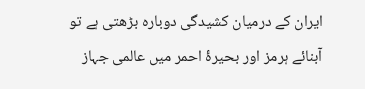ایران کے درمیان کشیدگی دوبارہ بڑھتی ہے تو آبنائے ہرمز اور بحیرۂ احمر میں عالمی جہاز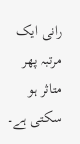رانی ایک مرتبہ پھر متاثر ہو سکتی ہے۔